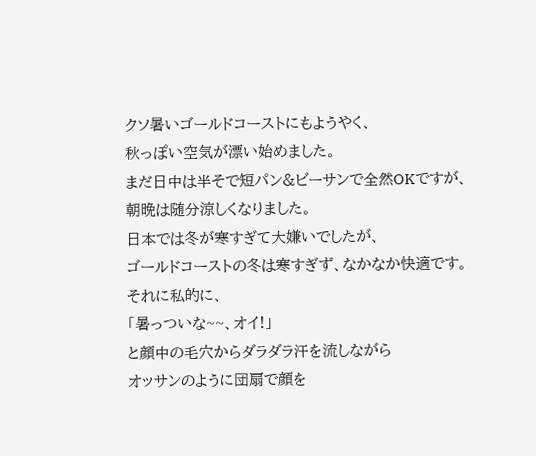クソ暑いゴールドコーストにもようやく、
秋っぽい空気が漂い始めました。
まだ日中は半そで短パン&ビーサンで全然OKですが、
朝晩は随分涼しくなりました。
日本では冬が寒すぎて大嫌いでしたが、
ゴールドコーストの冬は寒すぎず、なかなか快適です。
それに私的に、
「暑っついな~~、オイ!」
と顔中の毛穴からダラダラ汗を流しながら
オッサンのように団扇で顔を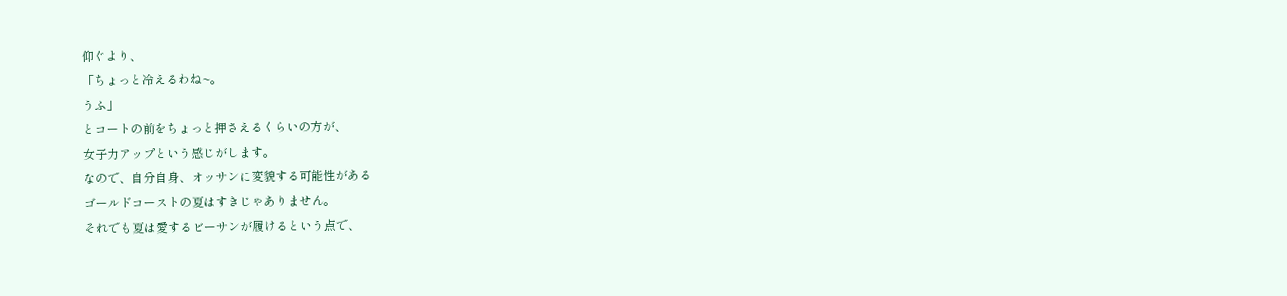仰ぐより、
「ちょっと冷えるわね~。
うふ」
とコートの前をちょっと押さえるくらいの方が、
女子力アップという感じがします。
なので、自分自身、オッサンに変貌する可能性がある
ゴールドコーストの夏はすきじゃありません。
それでも夏は愛するビーサンが履けるという点で、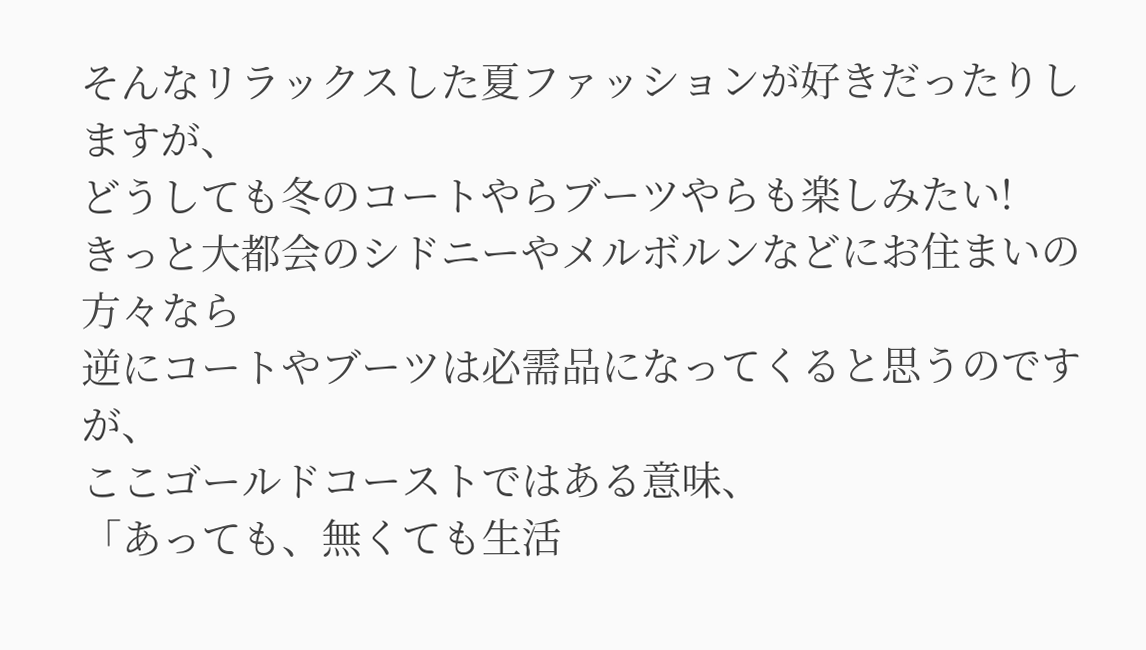そんなリラックスした夏ファッションが好きだったりしますが、
どうしても冬のコートやらブーツやらも楽しみたい!
きっと大都会のシドニーやメルボルンなどにお住まいの方々なら
逆にコートやブーツは必需品になってくると思うのですが、
ここゴールドコーストではある意味、
「あっても、無くても生活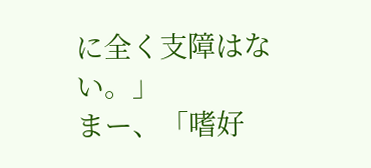に全く支障はない。」
まー、「嗜好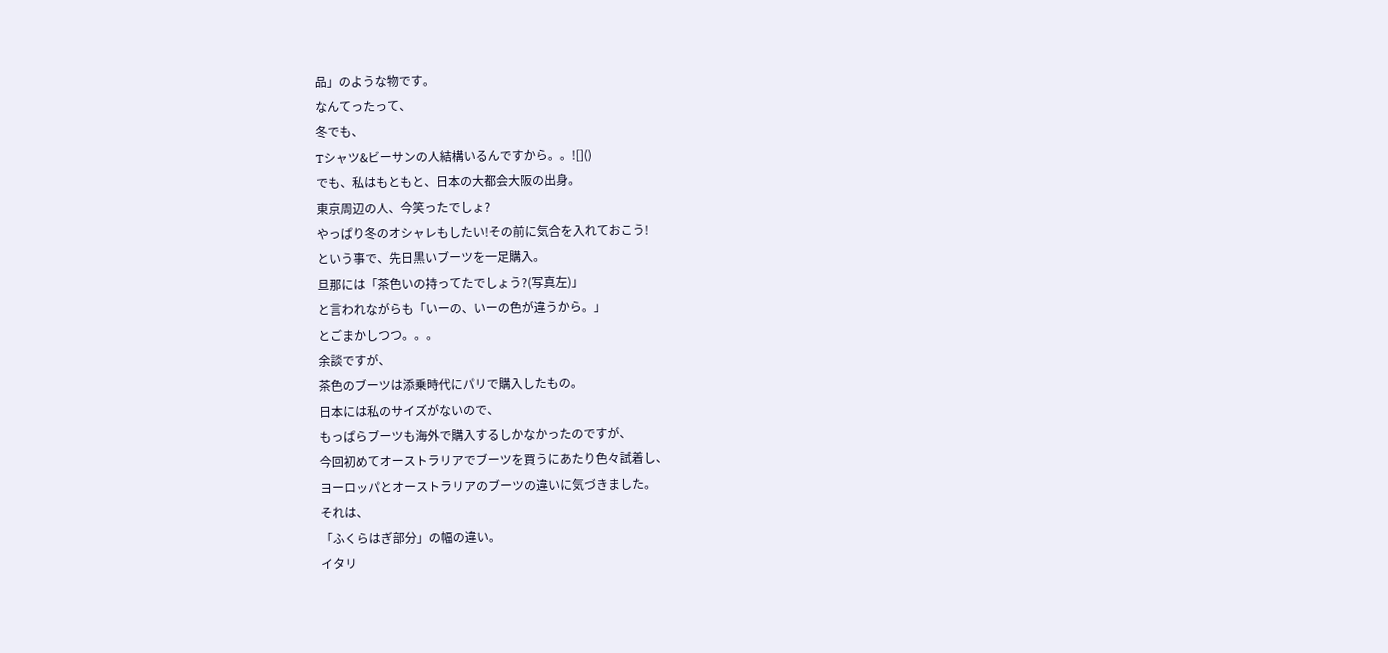品」のような物です。
なんてったって、
冬でも、
Tシャツ&ビーサンの人結構いるんですから。。![]()
でも、私はもともと、日本の大都会大阪の出身。
東京周辺の人、今笑ったでしょ?
やっぱり冬のオシャレもしたい!その前に気合を入れておこう!
という事で、先日黒いブーツを一足購入。
旦那には「茶色いの持ってたでしょう?(写真左)」
と言われながらも「いーの、いーの色が違うから。」
とごまかしつつ。。。
余談ですが、
茶色のブーツは添乗時代にパリで購入したもの。
日本には私のサイズがないので、
もっぱらブーツも海外で購入するしかなかったのですが、
今回初めてオーストラリアでブーツを買うにあたり色々試着し、
ヨーロッパとオーストラリアのブーツの違いに気づきました。
それは、
「ふくらはぎ部分」の幅の違い。
イタリ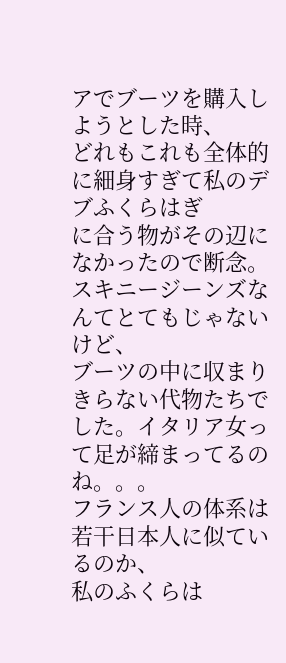アでブーツを購入しようとした時、
どれもこれも全体的に細身すぎて私のデブふくらはぎ
に合う物がその辺になかったので断念。
スキニージーンズなんてとてもじゃないけど、
ブーツの中に収まりきらない代物たちでした。イタリア女って足が締まってるのね。。。
フランス人の体系は若干日本人に似ているのか、
私のふくらは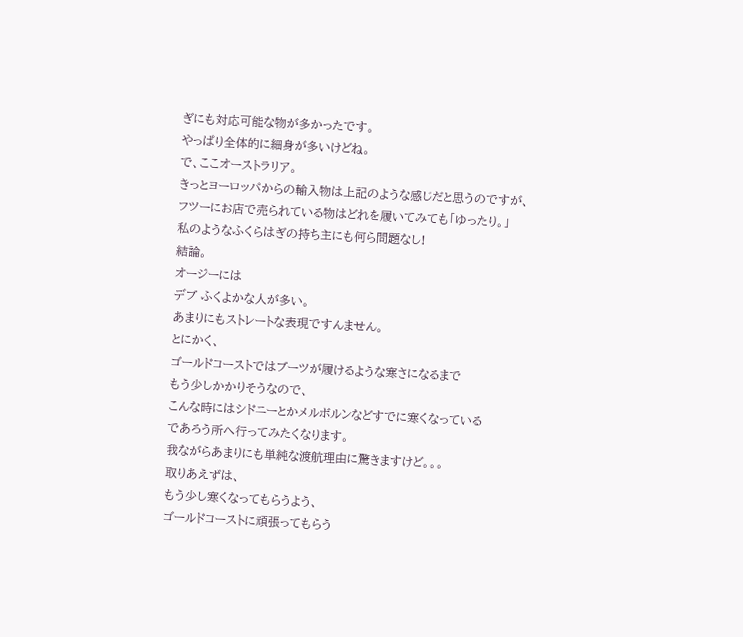ぎにも対応可能な物が多かったです。
やっぱり全体的に細身が多いけどね。
で、ここオーストラリア。
きっとヨーロッパからの輸入物は上記のような感じだと思うのですが、
フツーにお店で売られている物はどれを履いてみても「ゆったり。」
私のようなふくらはぎの持ち主にも何ら問題なし!
結論。
オージーには
デブ ふくよかな人が多い。
あまりにもストレートな表現ですんません。
とにかく、
ゴールドコーストではブーツが履けるような寒さになるまで
もう少しかかりそうなので、
こんな時にはシドニーとかメルボルンなどすでに寒くなっている
であろう所へ行ってみたくなります。
我ながらあまりにも単純な渡航理由に驚きますけど。。。
取りあえずは、
もう少し寒くなってもらうよう、
ゴールドコーストに頑張ってもらう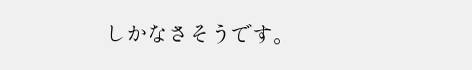しかなさそうです。